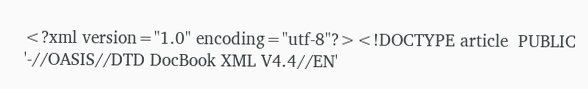<?xml version="1.0" encoding="utf-8"?><!DOCTYPE article  PUBLIC '-//OASIS//DTD DocBook XML V4.4//EN'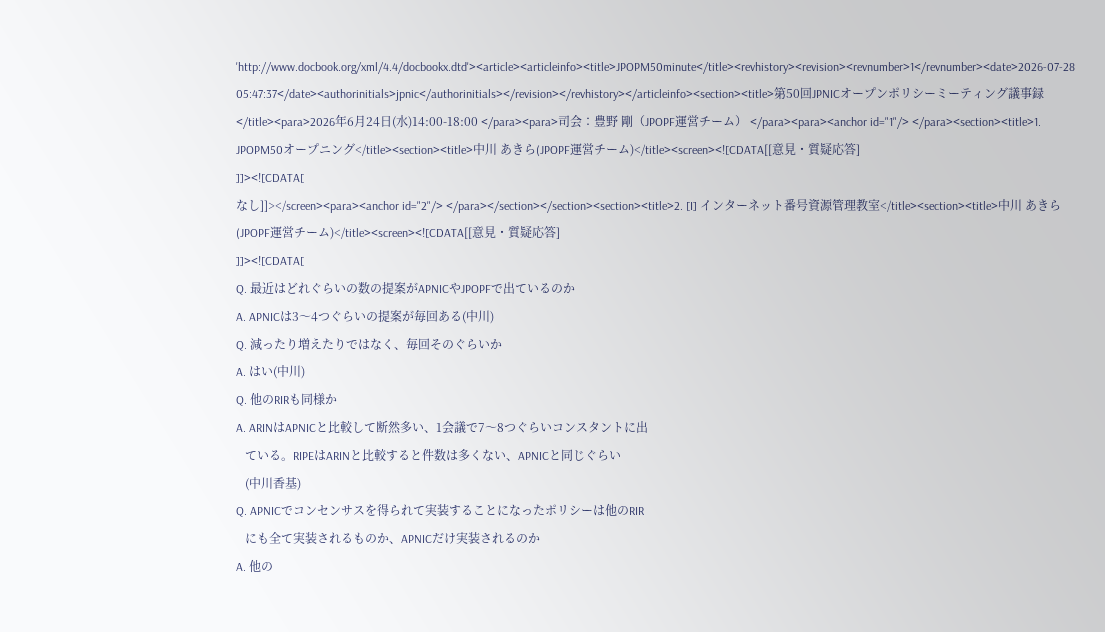'http://www.docbook.org/xml/4.4/docbookx.dtd'><article><articleinfo><title>JPOPM50minute</title><revhistory><revision><revnumber>1</revnumber><date>2026-07-28 05:47:37</date><authorinitials>jpnic</authorinitials></revision></revhistory></articleinfo><section><title>第50回JPNICオープンポリシーミーティング議事録</title><para>2026年6月24日(水)14:00-18:00 </para><para>司会：豊野 剛（JPOPF運営チーム） </para><para><anchor id="1"/> </para><section><title>1. JPOPM50オープニング</title><section><title>中川 あきら(JPOPF運営チーム)</title><screen><![CDATA[[意見・質疑応答]
]]><![CDATA[
なし]]></screen><para><anchor id="2"/> </para></section></section><section><title>2. [I] インターネット番号資源管理教室</title><section><title>中川 あきら(JPOPF運営チーム)</title><screen><![CDATA[[意見・質疑応答]
]]><![CDATA[
Q. 最近はどれぐらいの数の提案がAPNICやJPOPFで出ているのか
A. APNICは3～4つぐらいの提案が毎回ある(中川)
Q. 減ったり増えたりではなく、毎回そのぐらいか
A. はい(中川)
Q. 他のRIRも同様か
A. ARINはAPNICと比較して断然多い、1会議で7～8つぐらいコンスタントに出
   ている。RIPEはARINと比較すると件数は多くない、APNICと同じぐらい
   (中川香基)
Q. APNICでコンセンサスを得られて実装することになったポリシーは他のRIR
   にも全て実装されるものか、APNICだけ実装されるのか
A. 他の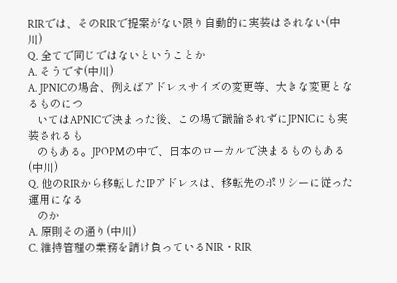RIRでは、そのRIRで提案がない限り自動的に実装はされない(中川)
Q. 全てで同じではないということか
A. そうです(中川)
A. JPNICの場合、例えばアドレスサイズの変更等、大きな変更となるものにつ
   いてはAPNICで決まった後、この場で議論されずにJPNICにも実装されるも
   のもある。JPOPMの中で、日本のローカルで決まるものもある(中川)
Q. 他のRIRから移転したIPアドレスは、移転先のポリシーに従った運用になる
   のか
A. 原則その通り(中川)
C. 維持管理の業務を請け負っているNIR・RIR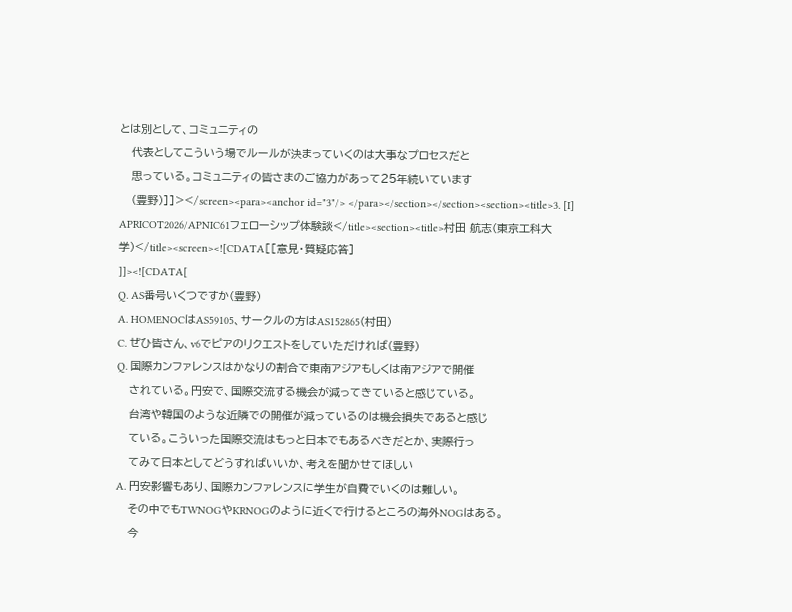とは別として、コミュニティの
   代表としてこういう場でルールが決まっていくのは大事なプロセスだと
   思っている。コミュニティの皆さまのご協力があって25年続いています
   (豊野)]]></screen><para><anchor id="3"/> </para></section></section><section><title>3. [I] APRICOT2026/APNIC61フェローシップ体験談</title><section><title>村田 航志(東京工科大学)</title><screen><![CDATA[[意見・質疑応答]
]]><![CDATA[
Q. AS番号いくつですか(豊野)
A. HOMENOCはAS59105、サークルの方はAS152865(村田)
C. ぜひ皆さん、v6でピアのリクエストをしていただければ(豊野)
Q. 国際カンファレンスはかなりの割合で東南アジアもしくは南アジアで開催
   されている。円安で、国際交流する機会が減ってきていると感じている。
   台湾や韓国のような近隣での開催が減っているのは機会損失であると感じ
   ている。こういった国際交流はもっと日本でもあるべきだとか、実際行っ
   てみて日本としてどうすればいいか、考えを聞かせてほしい
A. 円安影響もあり、国際カンファレンスに学生が自費でいくのは難しい。
   その中でもTWNOGやKRNOGのように近くで行けるところの海外NOGはある。
   今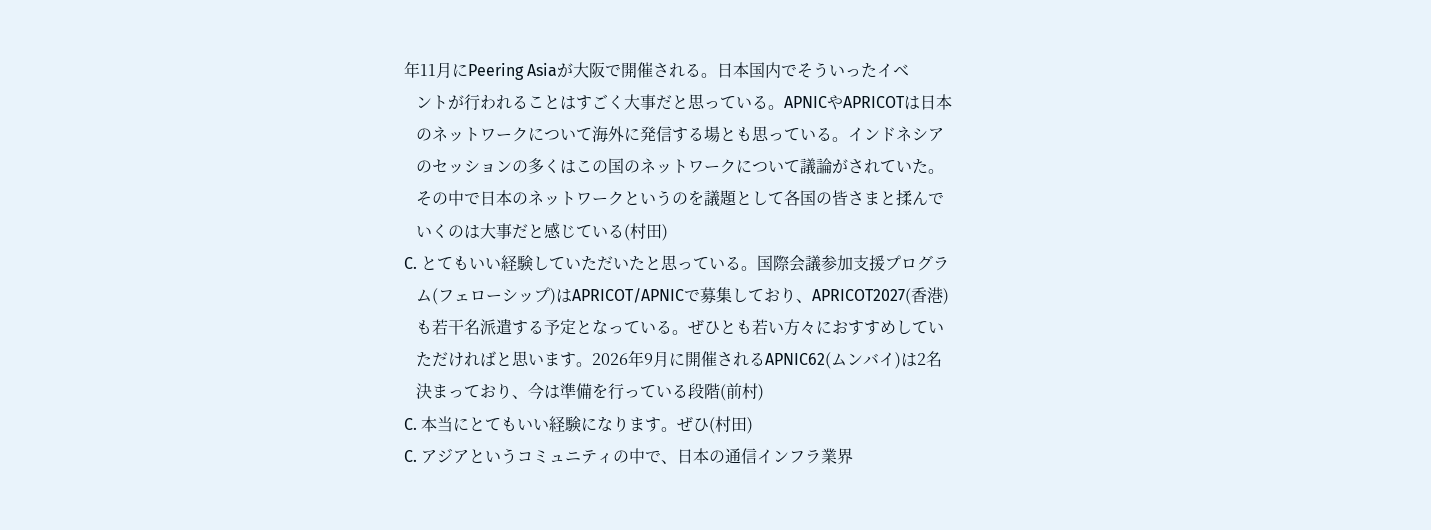年11月にPeering Asiaが大阪で開催される。日本国内でそういったイベ
   ントが行われることはすごく大事だと思っている。APNICやAPRICOTは日本
   のネットワークについて海外に発信する場とも思っている。インドネシア
   のセッションの多くはこの国のネットワークについて議論がされていた。
   その中で日本のネットワークというのを議題として各国の皆さまと揉んで
   いくのは大事だと感じている(村田)
C. とてもいい経験していただいたと思っている。国際会議参加支援プログラ
   ム(フェローシップ)はAPRICOT/APNICで募集しており、APRICOT2027(香港)
   も若干名派遣する予定となっている。ぜひとも若い方々におすすめしてい
   ただければと思います。2026年9月に開催されるAPNIC62(ムンバイ)は2名
   決まっており、今は準備を行っている段階(前村)
C. 本当にとてもいい経験になります。ぜひ(村田)
C. アジアというコミュニティの中で、日本の通信インフラ業界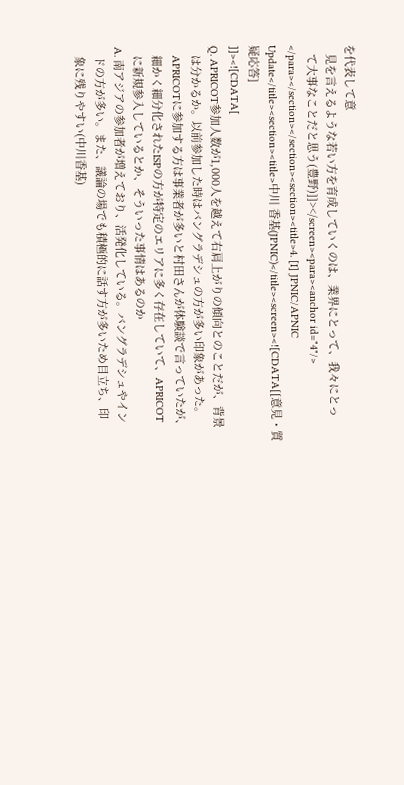を代表して意
   見を言えるような若い方を育成していくのは、業界にとって、我々にとっ
   て大事なことだと思う(豊野)]]></screen><para><anchor id="4"/> </para></section></section><section><title>4. [I] JPNIC/APNIC Update</title><section><title>中川 香基(JPNIC)</title><screen><![CDATA[[意見・質疑応答]
]]><![CDATA[
Q. APRICOT参加人数が1,000人を越えて右肩上がりの傾向とのことだが、背景
   は分かるか。以前参加した時はバングラデシュの方が多い印象があった。
   APRICOTに参加する方は事業者が多いと村田さんが体験談で言っていたが、
   細かく細分化されたISPの方が特定のエリアに多く存在していて、APRICOT
   に新規参入しているとか、そういった事情はあるのか
A. 南アジアの参加者が増えており、活発化している。バングラデシュやイン
   ドの方が多い。また、議論の場でも積極的に話す方が多いため目立ち、印
   象に残りやすい(中川香基)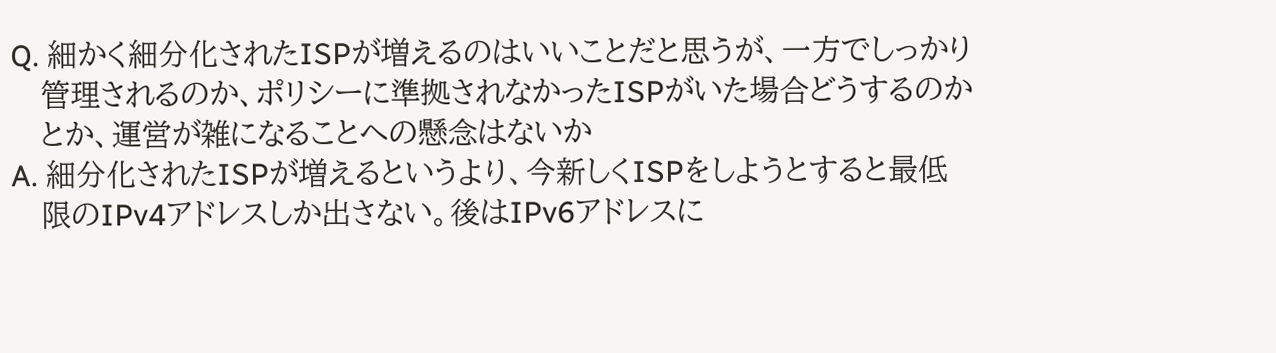Q. 細かく細分化されたISPが増えるのはいいことだと思うが、一方でしっかり
   管理されるのか、ポリシーに準拠されなかったISPがいた場合どうするのか
   とか、運営が雑になることへの懸念はないか
A. 細分化されたISPが増えるというより、今新しくISPをしようとすると最低
   限のIPv4アドレスしか出さない。後はIPv6アドレスに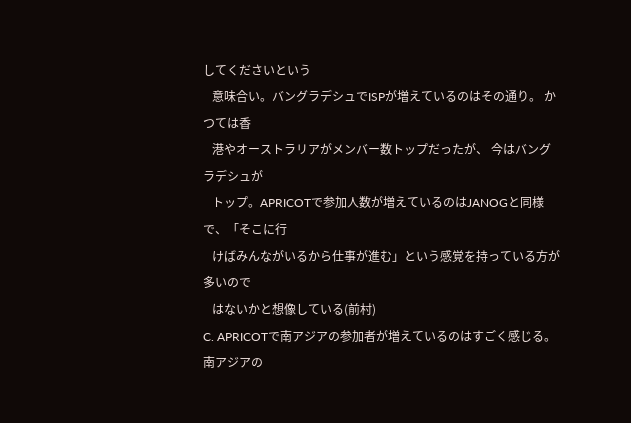してくださいという
   意味合い。バングラデシュでISPが増えているのはその通り。 かつては香
   港やオーストラリアがメンバー数トップだったが、 今はバングラデシュが
   トップ。APRICOTで参加人数が増えているのはJANOGと同様で、「そこに行
   けばみんながいるから仕事が進む」という感覚を持っている方が多いので
   はないかと想像している(前村)
C. APRICOTで南アジアの参加者が増えているのはすごく感じる。南アジアの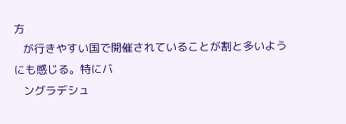方
   が行きやすい国で開催されていることが割と多いようにも感じる。特にバ
   ングラデシュ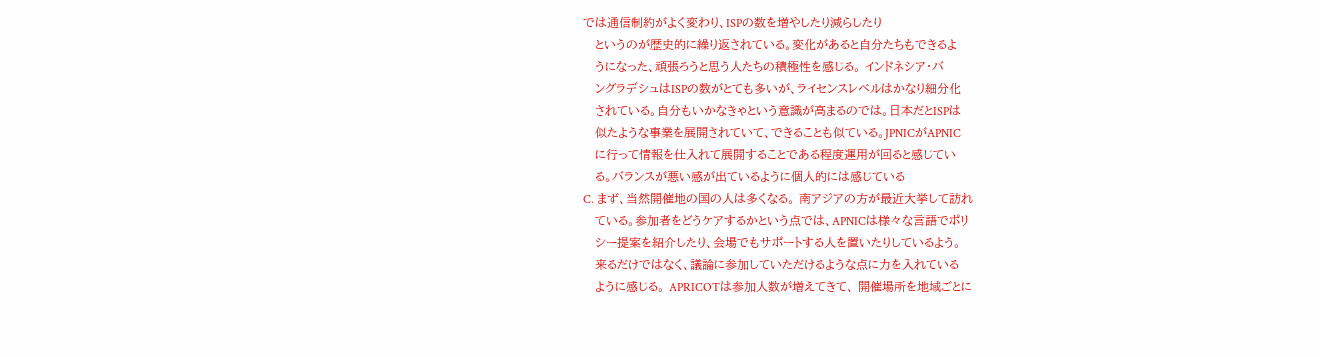では通信制約がよく変わり、ISPの数を増やしたり減らしたり
   というのが歴史的に繰り返されている。変化があると自分たちもできるよ
   うになった、頑張ろうと思う人たちの積極性を感じる。 インドネシア・バ
   ングラデシュはISPの数がとても多いが、ライセンスレベルはかなり細分化
   されている。自分もいかなきゃという意識が高まるのでは。日本だとISPは
   似たような事業を展開されていて、できることも似ている。JPNICがAPNIC
   に行って情報を仕入れて展開することである程度運用が回ると感じてい
   る。バランスが悪い感が出ているように個人的には感じている
C. まず、当然開催地の国の人は多くなる。 南アジアの方が最近大挙して訪れ
   ている。参加者をどうケアするかという点では、APNICは様々な言語でポリ
   シー提案を紹介したり、会場でもサポートする人を置いたりしているよう。
   来るだけではなく、議論に参加していただけるような点に力を入れている
   ように感じる。 APRICOTは参加人数が増えてきて、 開催場所を地域ごとに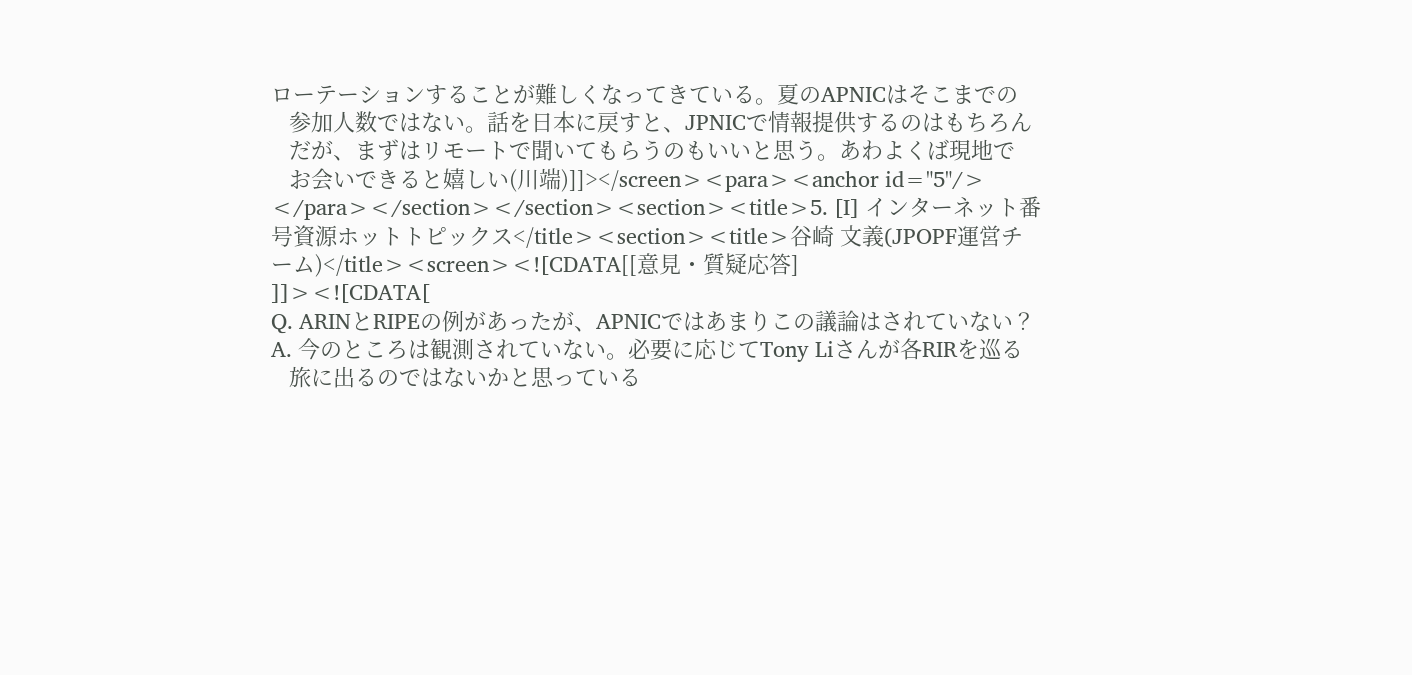ローテーションすることが難しくなってきている。夏のAPNICはそこまでの
   参加人数ではない。話を日本に戻すと、JPNICで情報提供するのはもちろん
   だが、まずはリモートで聞いてもらうのもいいと思う。あわよくば現地で
   お会いできると嬉しい(川端)]]></screen><para><anchor id="5"/> </para></section></section><section><title>5. [I] インターネット番号資源ホットトピックス</title><section><title>谷崎 文義(JPOPF運営チーム)</title><screen><![CDATA[[意見・質疑応答]
]]><![CDATA[
Q. ARINとRIPEの例があったが、APNICではあまりこの議論はされていない？
A. 今のところは観測されていない。必要に応じてTony Liさんが各RIRを巡る
   旅に出るのではないかと思っている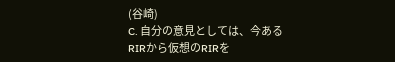(谷崎)
C. 自分の意見としては、今あるRIRから仮想のRIRを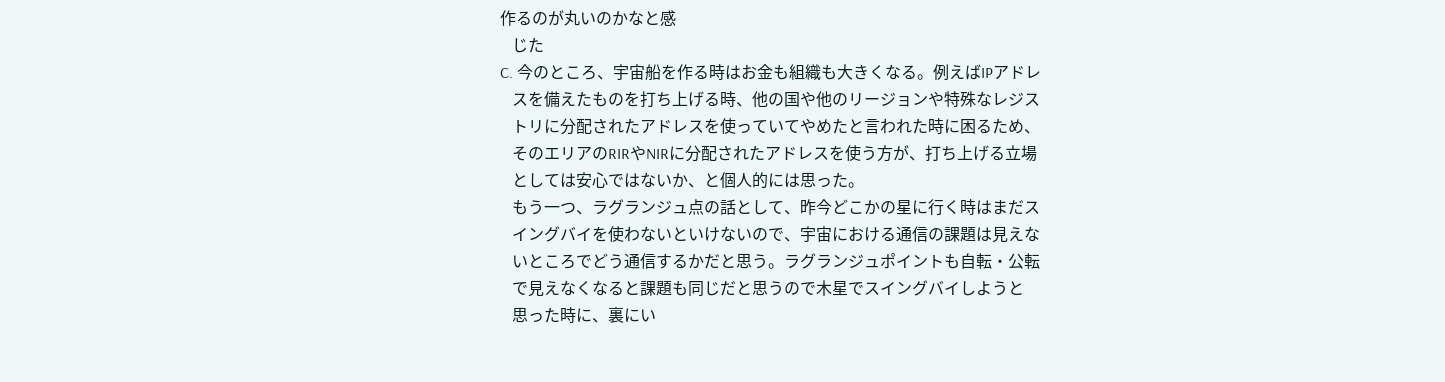作るのが丸いのかなと感
   じた
C. 今のところ、宇宙船を作る時はお金も組織も大きくなる。例えばIPアドレ
   スを備えたものを打ち上げる時、他の国や他のリージョンや特殊なレジス
   トリに分配されたアドレスを使っていてやめたと言われた時に困るため、
   そのエリアのRIRやNIRに分配されたアドレスを使う方が、打ち上げる立場
   としては安心ではないか、と個人的には思った。
   もう一つ、ラグランジュ点の話として、昨今どこかの星に行く時はまだス
   イングバイを使わないといけないので、宇宙における通信の課題は見えな
   いところでどう通信するかだと思う。ラグランジュポイントも自転・公転
   で見えなくなると課題も同じだと思うので木星でスイングバイしようと
   思った時に、裏にい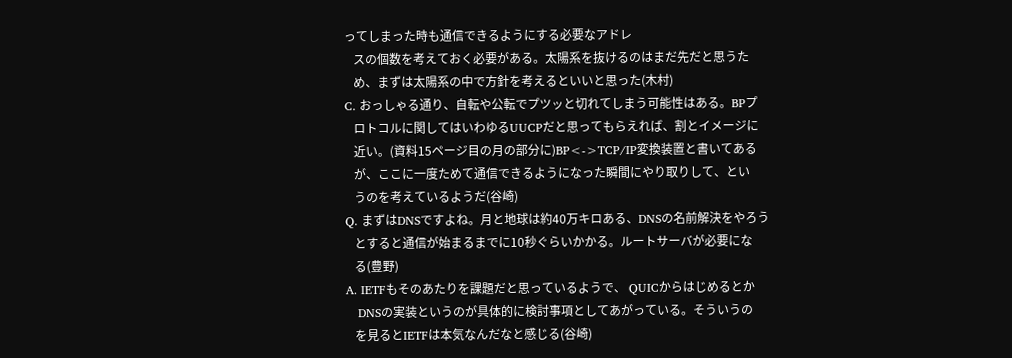ってしまった時も通信できるようにする必要なアドレ
   スの個数を考えておく必要がある。太陽系を抜けるのはまだ先だと思うた
   め、まずは太陽系の中で方針を考えるといいと思った(木村)
C. おっしゃる通り、自転や公転でプツッと切れてしまう可能性はある。BPプ
   ロトコルに関してはいわゆるUUCPだと思ってもらえれば、割とイメージに
   近い。(資料15ページ目の月の部分に)BP<->TCP/IP変換装置と書いてある
   が、ここに一度ためて通信できるようになった瞬間にやり取りして、とい
   うのを考えているようだ(谷崎)
Q. まずはDNSですよね。月と地球は約40万キロある、DNSの名前解決をやろう
   とすると通信が始まるまでに10秒ぐらいかかる。ルートサーバが必要にな
   る(豊野)
A. IETFもそのあたりを課題だと思っているようで、 QUICからはじめるとか
   DNSの実装というのが具体的に検討事項としてあがっている。そういうの
   を見るとIETFは本気なんだなと感じる(谷崎)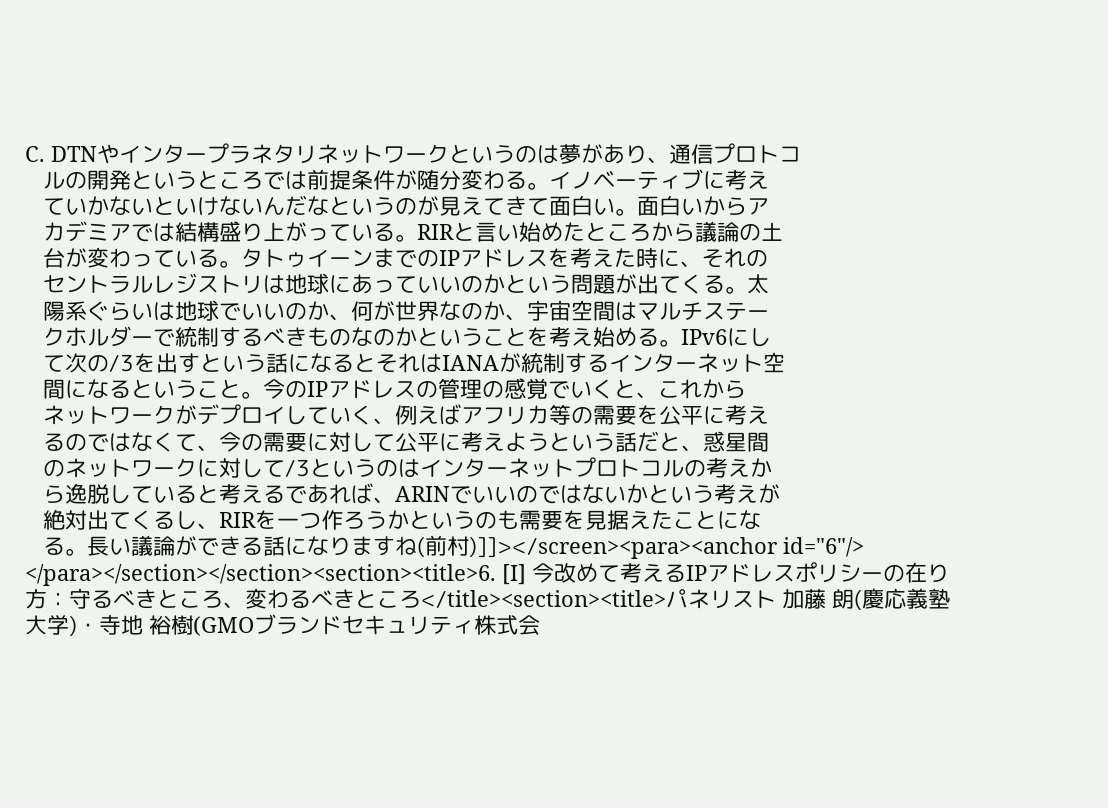C. DTNやインタープラネタリネットワークというのは夢があり、通信プロトコ
   ルの開発というところでは前提条件が随分変わる。イノベーティブに考え
   ていかないといけないんだなというのが見えてきて面白い。面白いからア
   カデミアでは結構盛り上がっている。RIRと言い始めたところから議論の土
   台が変わっている。タトゥイーンまでのIPアドレスを考えた時に、それの
   セントラルレジストリは地球にあっていいのかという問題が出てくる。太
   陽系ぐらいは地球でいいのか、何が世界なのか、宇宙空間はマルチステー
   クホルダーで統制するべきものなのかということを考え始める。IPv6にし
   て次の/3を出すという話になるとそれはIANAが統制するインターネット空
   間になるということ。今のIPアドレスの管理の感覚でいくと、これから
   ネットワークがデプロイしていく、例えばアフリカ等の需要を公平に考え
   るのではなくて、今の需要に対して公平に考えようという話だと、惑星間
   のネットワークに対して/3というのはインターネットプロトコルの考えか
   ら逸脱していると考えるであれば、ARINでいいのではないかという考えが
   絶対出てくるし、RIRを一つ作ろうかというのも需要を見据えたことにな
   る。長い議論ができる話になりますね(前村)]]></screen><para><anchor id="6"/> </para></section></section><section><title>6. [I] 今改めて考えるIPアドレスポリシーの在り方：守るべきところ、変わるべきところ</title><section><title>パネリスト 加藤 朗(慶応義塾大学)・寺地 裕樹(GMOブランドセキュリティ株式会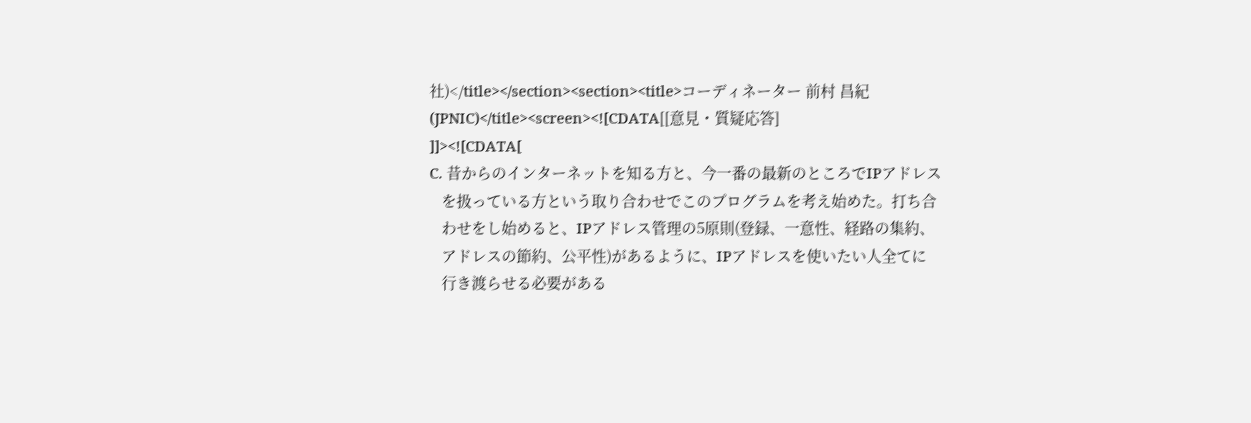社)</title></section><section><title>コーディネーター 前村 昌紀(JPNIC)</title><screen><![CDATA[[意見・質疑応答]
]]><![CDATA[
C. 昔からのインターネットを知る方と、今一番の最新のところでIPアドレス
   を扱っている方という取り合わせでこのプログラムを考え始めた。打ち合
   わせをし始めると、IPアドレス管理の5原則(登録、一意性、経路の集約、
   アドレスの節約、公平性)があるように、IPアドレスを使いたい人全てに
   行き渡らせる必要がある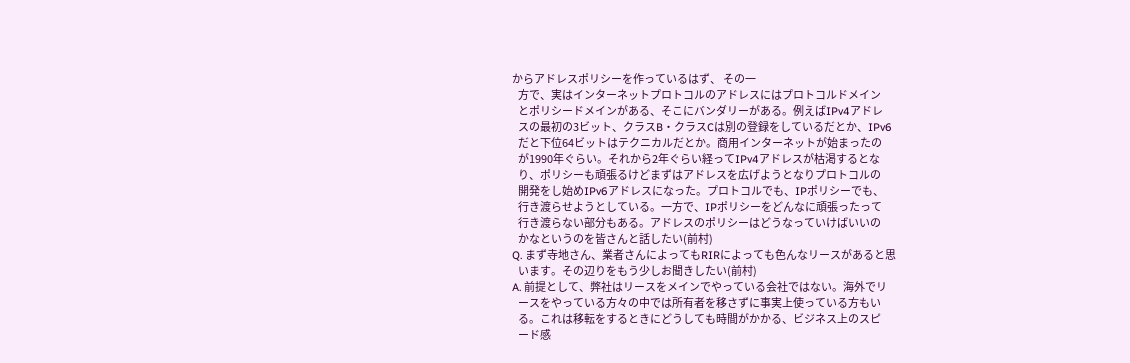からアドレスポリシーを作っているはず、 その一
   方で、実はインターネットプロトコルのアドレスにはプロトコルドメイン
   とポリシードメインがある、そこにバンダリーがある。例えばIPv4アドレ
   スの最初の3ビット、クラスB・クラスCは別の登録をしているだとか、IPv6
   だと下位64ビットはテクニカルだとか。商用インターネットが始まったの
   が1990年ぐらい。それから2年ぐらい経ってIPv4アドレスが枯渇するとな
   り、ポリシーも頑張るけどまずはアドレスを広げようとなりプロトコルの
   開発をし始めIPv6アドレスになった。プロトコルでも、IPポリシーでも、
   行き渡らせようとしている。一方で、IPポリシーをどんなに頑張ったって
   行き渡らない部分もある。アドレスのポリシーはどうなっていけばいいの
   かなというのを皆さんと話したい(前村)
Q. まず寺地さん、業者さんによってもRIRによっても色んなリースがあると思
   います。その辺りをもう少しお聞きしたい(前村)
A. 前提として、弊社はリースをメインでやっている会社ではない。海外でリ
   ースをやっている方々の中では所有者を移さずに事実上使っている方もい
   る。これは移転をするときにどうしても時間がかかる、ビジネス上のスピ
   ード感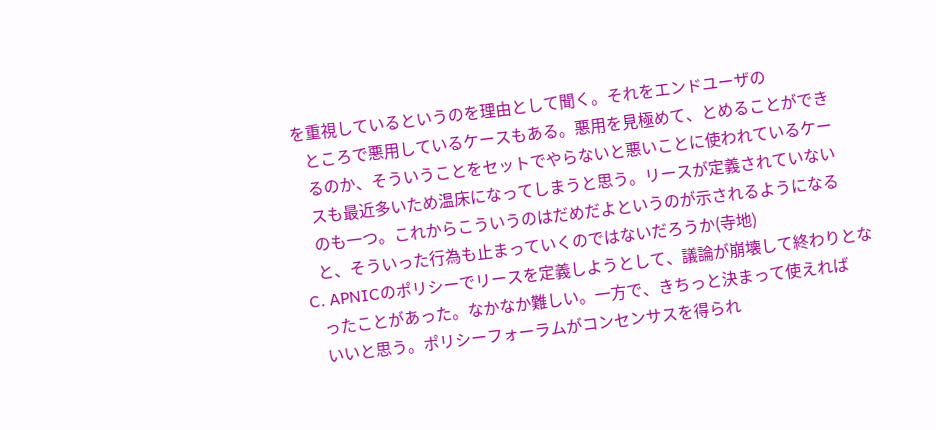を重視しているというのを理由として聞く。それをエンドユーザの
   ところで悪用しているケースもある。悪用を見極めて、とめることができ
   るのか、そういうことをセットでやらないと悪いことに使われているケー
   スも最近多いため温床になってしまうと思う。リースが定義されていない
   のも一つ。これからこういうのはだめだよというのが示されるようになる
   と、そういった行為も止まっていくのではないだろうか(寺地)
C. APNICのポリシーでリースを定義しようとして、議論が崩壊して終わりとな
   ったことがあった。なかなか難しい。一方で、きちっと決まって使えれば
   いいと思う。ポリシーフォーラムがコンセンサスを得られ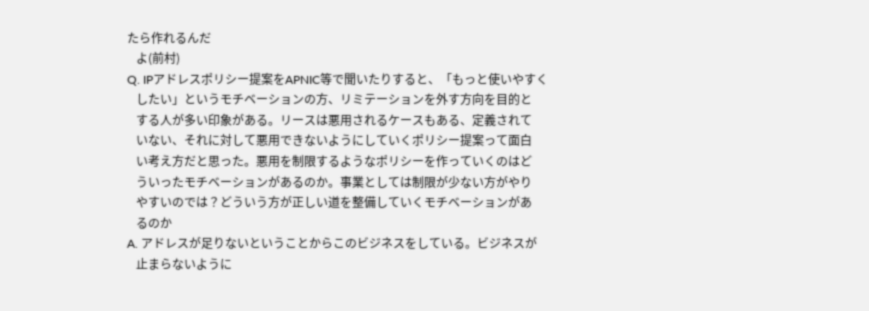たら作れるんだ
   よ(前村)
Q. IPアドレスポリシー提案をAPNIC等で聞いたりすると、「もっと使いやすく
   したい」というモチベーションの方、リミテーションを外す方向を目的と
   する人が多い印象がある。リースは悪用されるケースもある、定義されて
   いない、それに対して悪用できないようにしていくポリシー提案って面白
   い考え方だと思った。悪用を制限するようなポリシーを作っていくのはど
   ういったモチベーションがあるのか。事業としては制限が少ない方がやり
   やすいのでは？どういう方が正しい道を整備していくモチベーションがあ
   るのか
A. アドレスが足りないということからこのビジネスをしている。ビジネスが
   止まらないように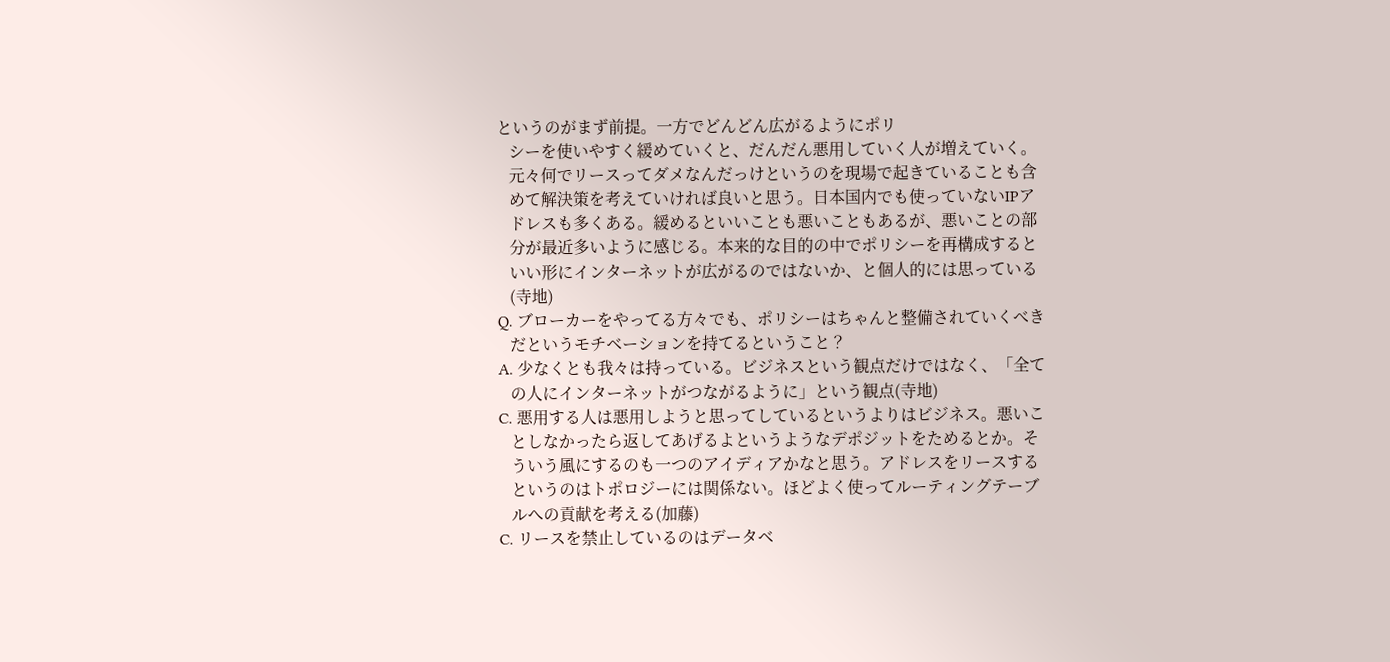というのがまず前提。一方でどんどん広がるようにポリ
   シーを使いやすく緩めていくと、だんだん悪用していく人が増えていく。
   元々何でリースってダメなんだっけというのを現場で起きていることも含
   めて解決策を考えていければ良いと思う。日本国内でも使っていないIPア
   ドレスも多くある。緩めるといいことも悪いこともあるが、悪いことの部
   分が最近多いように感じる。本来的な目的の中でポリシーを再構成すると
   いい形にインターネットが広がるのではないか、と個人的には思っている
   (寺地)
Q. ブローカーをやってる方々でも、ポリシーはちゃんと整備されていくべき
   だというモチベーションを持てるということ？
A. 少なくとも我々は持っている。ビジネスという観点だけではなく、「全て
   の人にインターネットがつながるように」という観点(寺地)
C. 悪用する人は悪用しようと思ってしているというよりはビジネス。悪いこ
   としなかったら返してあげるよというようなデポジットをためるとか。そ
   ういう風にするのも一つのアイディアかなと思う。アドレスをリースする
   というのはトポロジーには関係ない。ほどよく使ってルーティングテーブ
   ルへの貢献を考える(加藤)
C. リースを禁止しているのはデータベ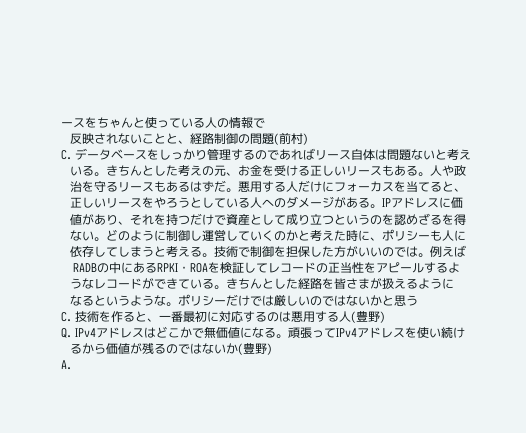ースをちゃんと使っている人の情報で
   反映されないことと、経路制御の問題(前村)
C. データベースをしっかり管理するのであればリース自体は問題ないと考え
   いる。きちんとした考えの元、お金を受ける正しいリースもある。人や政
   治を守るリースもあるはずだ。悪用する人だけにフォーカスを当てると、
   正しいリースをやろうとしている人へのダメージがある。IPアドレスに価
   値があり、それを持つだけで資産として成り立つというのを認めざるを得
   ない。どのように制御し運営していくのかと考えた時に、ポリシーも人に
   依存してしまうと考える。技術で制御を担保した方がいいのでは。例えば
   RADBの中にあるRPKI・ROAを検証してレコードの正当性をアピールするよ
   うなレコードができている。きちんとした経路を皆さまが扱えるように
   なるというような。ポリシーだけでは厳しいのではないかと思う
C. 技術を作ると、一番最初に対応するのは悪用する人(豊野)
Q. IPv4アドレスはどこかで無価値になる。頑張ってIPv4アドレスを使い続け
   るから価値が残るのではないか(豊野)
A.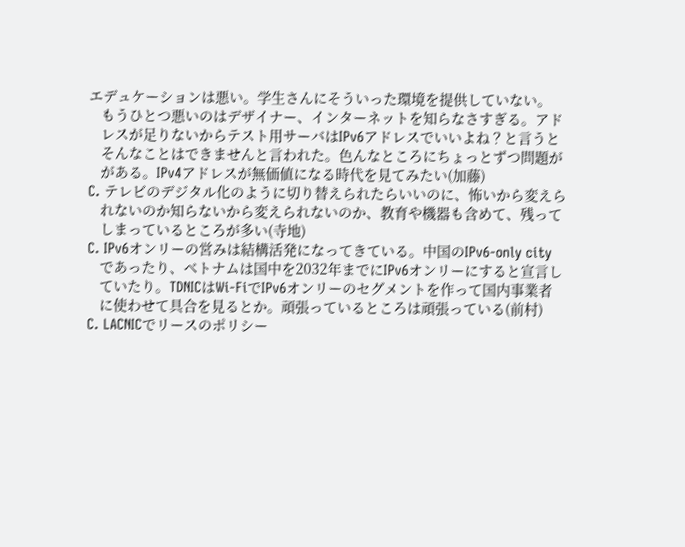エデュケーションは悪い。学生さんにそういった環境を提供していない。
   もうひとつ悪いのはデザイナー、インターネットを知らなさすぎる。アド
   レスが足りないからテスト用サーバはIPv6アドレスでいいよね？と言うと
   そんなことはできませんと言われた。色んなところにちょっとずつ問題が
   がある。IPv4アドレスが無価値になる時代を見てみたい(加藤)
C. テレビのデジタル化のように切り替えられたらいいのに、怖いから変えら
   れないのか知らないから変えられないのか、教育や機器も含めて、残って
   しまっているところが多い(寺地)
C. IPv6オンリーの営みは結構活発になってきている。中国のIPv6-only city
   であったり、ベトナムは国中を2032年までにIPv6オンリーにすると宣言し
   ていたり。TDNICはWi-FiでIPv6オンリーのセグメントを作って国内事業者
   に使わせて具合を見るとか。頑張っているところは頑張っている(前村)
C. LACNICでリースのポリシー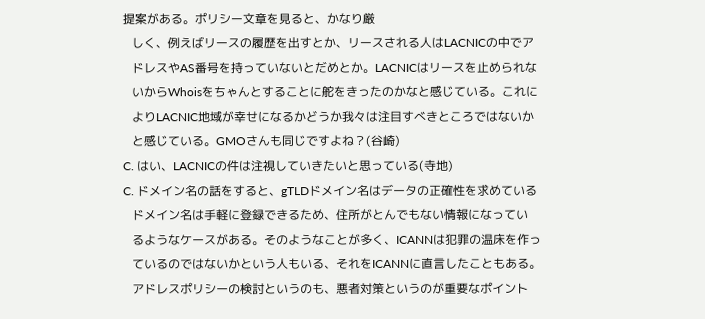提案がある。ポリシー文章を見ると、かなり厳
   しく、例えばリースの履歴を出すとか、リースされる人はLACNICの中でア
   ドレスやAS番号を持っていないとだめとか。LACNICはリースを止められな
   いからWhoisをちゃんとすることに舵をきったのかなと感じている。これに
   よりLACNIC地域が幸せになるかどうか我々は注目すべきところではないか
   と感じている。GMOさんも同じですよね？(谷崎)
C. はい、LACNICの件は注視していきたいと思っている(寺地)
C. ドメイン名の話をすると、gTLDドメイン名はデータの正確性を求めている
   ドメイン名は手軽に登録できるため、住所がとんでもない情報になってい
   るようなケースがある。そのようなことが多く、ICANNは犯罪の温床を作っ
   ているのではないかという人もいる、それをICANNに直言したこともある。
   アドレスポリシーの検討というのも、悪者対策というのが重要なポイント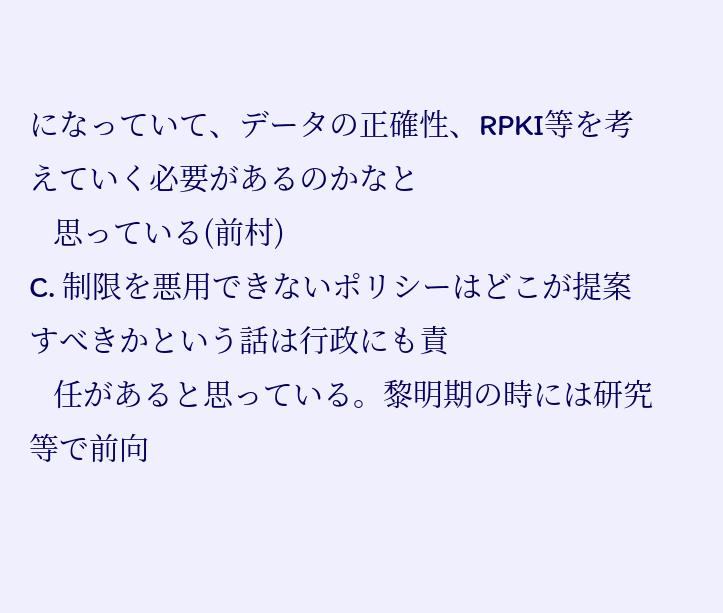になっていて、データの正確性、RPKI等を考えていく必要があるのかなと
   思っている(前村)
C. 制限を悪用できないポリシーはどこが提案すべきかという話は行政にも責
   任があると思っている。黎明期の時には研究等で前向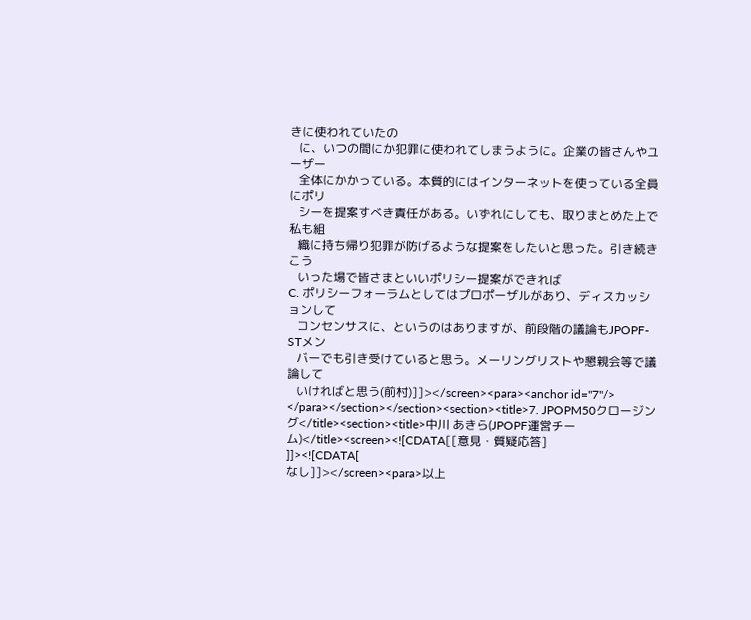きに使われていたの
   に、いつの間にか犯罪に使われてしまうように。企業の皆さんやユーザー
   全体にかかっている。本質的にはインターネットを使っている全員にポリ
   シーを提案すべき責任がある。いずれにしても、取りまとめた上で私も組
   織に持ち帰り犯罪が防げるような提案をしたいと思った。引き続きこう
   いった場で皆さまといいポリシー提案ができれば
C. ポリシーフォーラムとしてはプロポーザルがあり、ディスカッションして
   コンセンサスに、というのはありますが、前段階の議論もJPOPF-STメン
   バーでも引き受けていると思う。メーリングリストや懇親会等で議論して
   いければと思う(前村)]]></screen><para><anchor id="7"/> </para></section></section><section><title>7. JPOPM50クロージング</title><section><title>中川 あきら(JPOPF運営チーム)</title><screen><![CDATA[[意見・質疑応答]
]]><![CDATA[
なし]]></screen><para>以上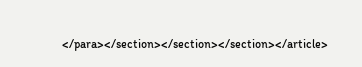</para></section></section></section></article>